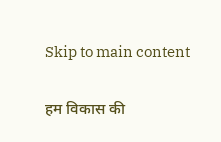Skip to main content

हम विकास की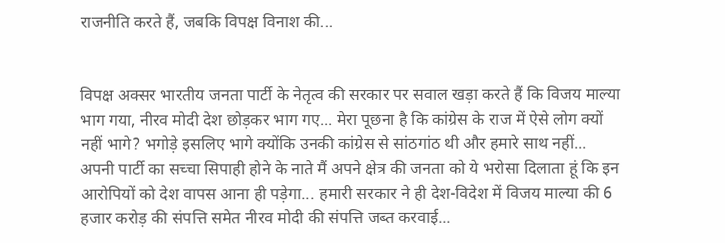राजनीति करते हैं, जबकि विपक्ष विनाश की...


विपक्ष अक्सर भारतीय जनता पार्टी के नेतृत्व की सरकार पर सवाल खड़ा करते हैं कि विजय माल्या भाग गया, नीरव मोदी देश छोड़कर भाग गए... मेरा पूछना है कि कांग्रेस के राज में ऐसे लोग क्यों नहीं भागे? भगोड़े इसलिए भागे क्योंकि उनकी कांग्रेस से सांठगांठ थी और हमारे साथ नहीं... अपनी पार्टी का सच्चा सिपाही होने के नाते मैं अपने क्षेत्र की जनता को ये भरोसा दिलाता हूं कि इन आरोपियों को देश वापस आना ही पड़ेगा... हमारी सरकार ने ही देश-विदेश में विजय माल्या की 6 हजार करोड़ की संपत्त‍ि समेत नीरव मोदी की संपत्त‍ि जब्त करवाई...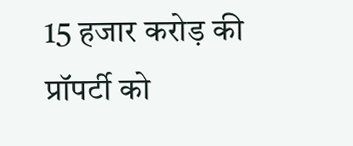15 हजार करोड़ की प्रॉपर्टी को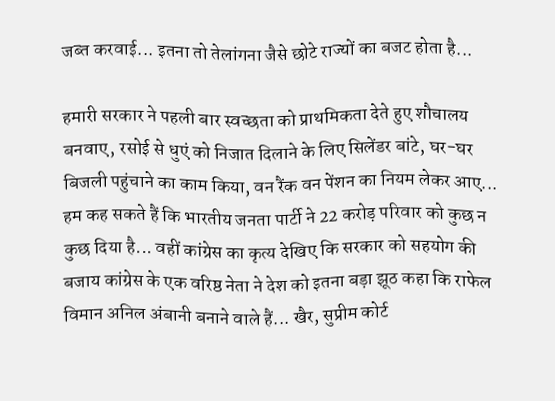जब्त करवाई... इतना तो तेलांगना जैसे छोटे राज्यों का बजट होता है...

हमारी सरकार ने पहली बार स्वच्छता को प्राथमिकता देते हुए शौचालय बनवाए, रसोई से धुएं को निजात दिलाने के लिए सिलेंडर बांटे, घर-घर बिजली पहुंचाने का काम किया, वन रैंक वन पेंशन का नियम लेकर आए... हम कह सकते हैं कि भारतीय जनता पार्टी ने 22 करोड़ परिवार को कुछ न कुछ दिया है... वहीं कांग्रेस का कृत्य देखिए कि सरकार को सहयोग की बजाय कांग्रेस के एक वरिष्ठ नेता ने देश को इतना बड़ा झूठ कहा कि राफेल विमान अनिल अंबानी बनाने वाले हैं... खैर, सुप्रीम कोर्ट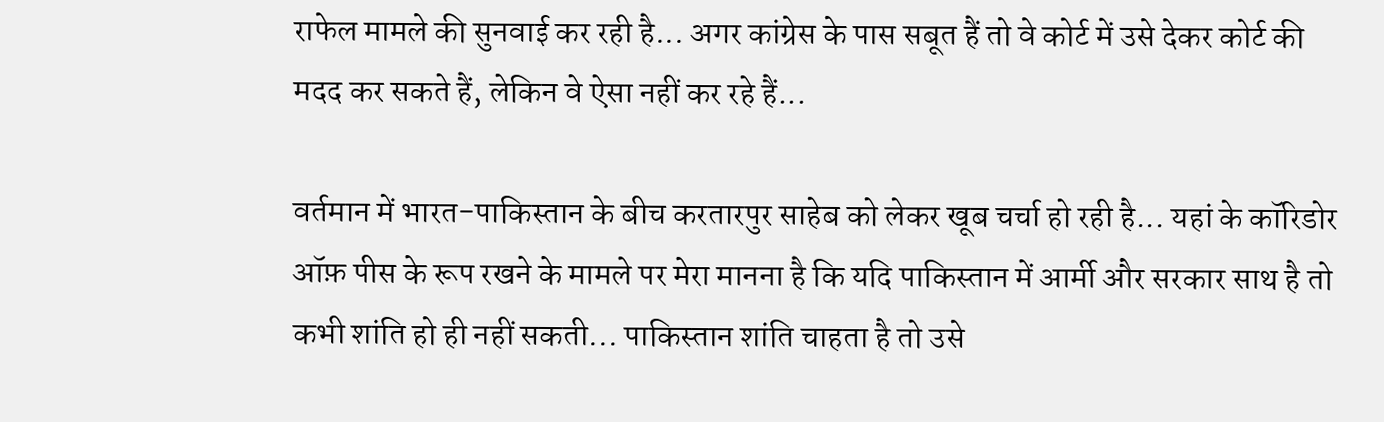राफेल मामले की सुनवाई कर रही है... अगर कांग्रेस के पास सबूत हैं तो वे कोर्ट में उसे देकर कोर्ट की मदद कर सकते हैं, लेकिन वे ऐसा नहीं कर रहे हैं...

वर्तमान में भारत-पाकिस्तान के बीच करतारपुर साहेब को लेकर खूब चर्चा हो रही है... यहां के कॉरिडोर ऑफ़ पीस के रूप रखने के मामले पर मेरा मानना है कि यदि पाकिस्तान में आर्मी और सरकार साथ है तो कभी शांति हो ही नहीं सकती... पाकिस्तान शांति चाहता है तो उसे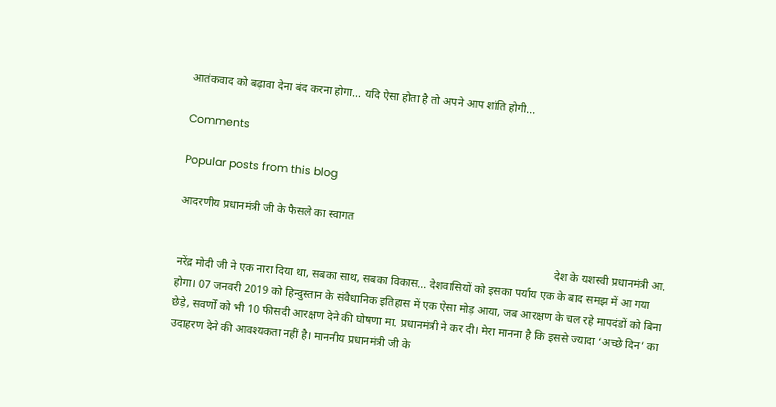आतंकवाद को बढ़ावा देना बंद करना होगा... यदि ऐसा होता है तो अपने आप शांति होगी...

Comments

Popular posts from this blog

आदरणीय प्रधानमंत्री जी के फैसले का स्वागत

                                                                                                                                    देश के यशस्वी प्रधानमंत्री आ. नरेंद्र मोदी जी ने एक नारा दिया था, सबका साथ, सबका विकास... देशवासियों को इसका पर्याय एक के बाद समझ में आ गया होगा। 07 जनवरी 2019 को हिन्दुस्तान के संवैधानिक इतिहास में एक ऐसा मोड़ आया, जब आरक्षण के चल रहे मापदंडों को बिना छेड़े, सवर्णों को भी 10 फीसदी आरक्षण देने की घोषणा मा. प्रधानमंत्री ने कर दी। मेरा मानना है कि इससे ज्यादा ‘अच्छे दिन’ का उदाहरण देने की आवश्यकता नहीं है। माननीय प्रधानमंत्री जी के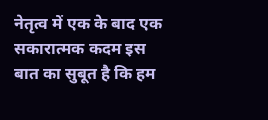नेतृत्व में एक के बाद एक सकारात्मक कदम इस बात का सुबूत है कि हम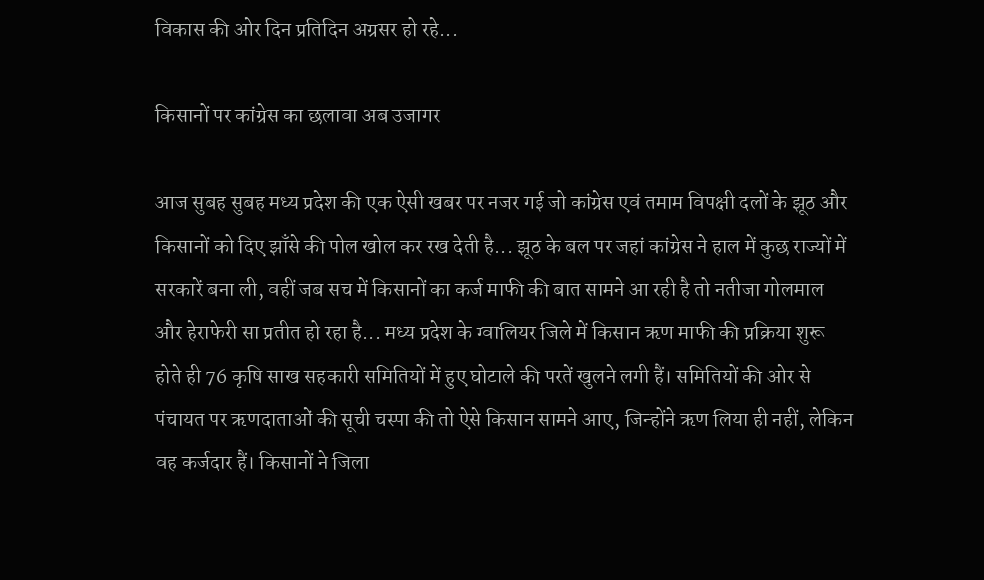विकास की ओर दिन प्रतिदिन अग्रसर हो रहे...

किसानों पर कांग्रेस का छलावा अब उजागर

आज सुबह सुबह मध्य प्रदेश की एक ऐसी खबर पर नजर गई जो कांग्रेस एवं तमाम विपक्षी दलों के झूठ और किसानों को दिए झाँसे की पोल खोल कर रख देती है... झूठ के बल पर जहां कांग्रेस ने हाल में कुछ राज्यों में सरकारें बना ली, वहीं जब सच में किसानों का कर्ज माफी की बात सामने आ रही है तो नतीजा गोलमाल और हेराफेरी सा प्रतीत हो रहा है... मध्य प्रदेश के ग्वालियर जिले में किसान ऋण माफी की प्रक्रिया शुरू होते ही 76 कृषि साख सहकारी समितियों में हुए घोटाले की परतें खुलने लगी हैं। समितियों की ओर से पंचायत पर ऋणदाताओं की सूची चस्पा की तो ऐसे किसान सामने आए, जिन्होंने ऋण लिया ही नहीं, लेकिन वह कर्जदार हैं। किसानों ने जिला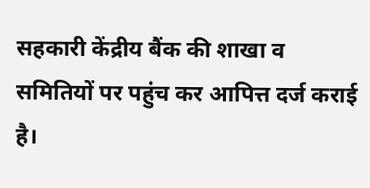सहकारी केंद्रीय बैंक की शाखा व समितियों पर पहुंच कर आपित्त दर्ज कराई है।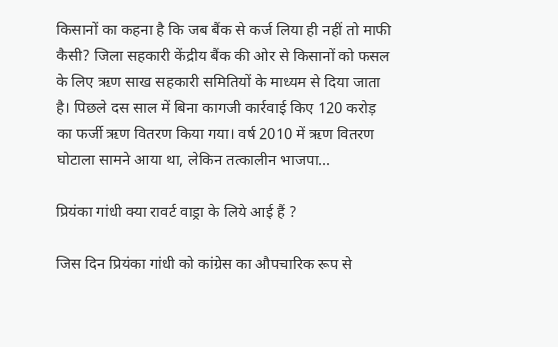किसानों का कहना है कि जब बैंक से कर्ज लिया ही नहीं तो माफी कैसी? जिला सहकारी केंद्रीय बैंक की ओर से किसानों को फसल के लिए ऋण साख सहकारी समितियों के माध्यम से दिया जाता है। पिछले दस साल में बिना कागजी कार्रवाई किए 120 करोड़ का फर्जी ऋण वितरण किया गया। वर्ष 2010 में ऋण वितरण घोटाला सामने आया था, लेकिन तत्कालीन भाजपा...

प्रियंका गांधी क्या रावर्ट वाड्रा के लिये आई हैं ?

जिस दिन प्रियंका गांधी को कांग्रेस का औपचारिक रूप से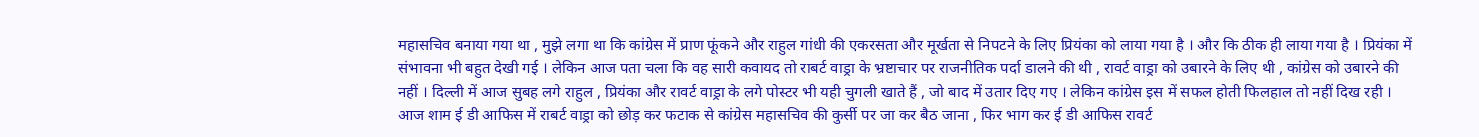महासचिव बनाया गया था , मुझे लगा था कि कांग्रेस में प्राण फूंकने और राहुल गांधी की एकरसता और मूर्खता से निपटने के लिए प्रियंका को लाया गया है । और कि ठीक ही लाया गया है । प्रियंका में संभावना भी बहुत देखी गई । लेकिन आज पता चला कि वह सारी कवायद तो राबर्ट वाड्रा के भ्रष्टाचार पर राजनीतिक पर्दा डालने की थी , रावर्ट वाड्रा को उबारने के लिए थी , कांग्रेस को उबारने की नहीं । दिल्ली में आज सुबह लगे राहुल , प्रियंका और रावर्ट वाड्रा के लगे पोस्टर भी यही चुगली खाते हैं , जो बाद में उतार दिए गए । लेकिन कांग्रेस इस में सफल होती फिलहाल तो नहीं दिख रही । आज शाम ई डी आफिस में राबर्ट वाड्रा को छोड़ कर फटाक से कांग्रेस महासचिव की कुर्सी पर जा कर बैठ जाना , फिर भाग कर ई डी आफिस रावर्ट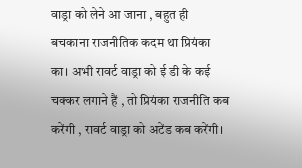वाड्रा को लेने आ जाना , बहुत ही बचकाना राजनीतिक कदम था प्रियंका का। अभी रावर्ट वाड्रा को ई डी के कई चक्कर लगाने हैं , तो प्रियंका राजनीति कब करेंगी , रावर्ट वाड्रा को अटेंड कब करेंगी।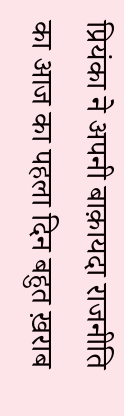प्रियंका ने अपनी बाक़ायदा राजनीति का आज का पहला दिन बहुत ख़राब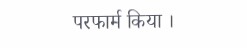परफार्म किया ।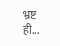भ्रष्ट ही...